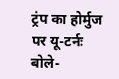ट्रंप का होर्मुज पर यू-टर्नः बोले-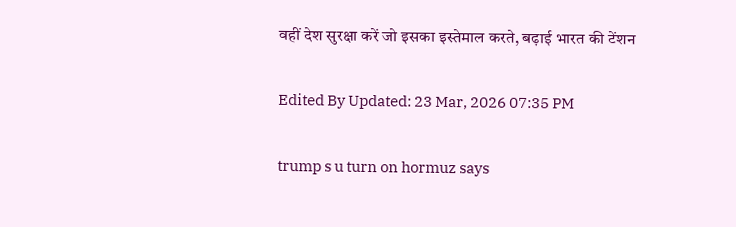वहीं देश सुरक्षा करें जो इसका इस्तेमाल करते, बढ़ाई भारत की टेंशन

Edited By Updated: 23 Mar, 2026 07:35 PM

trump s u turn on hormuz says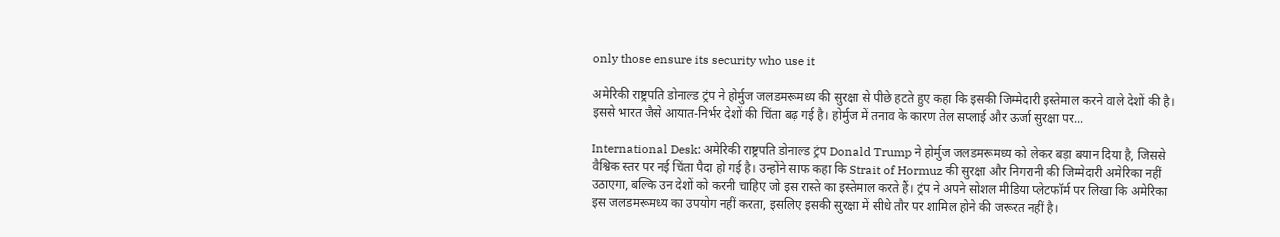only those ensure its security who use it

अमेरिकी राष्ट्रपति डोनाल्ड ट्रंप ने होर्मुज जलडमरूमध्य की सुरक्षा से पीछे हटते हुए कहा कि इसकी जिम्मेदारी इस्तेमाल करने वाले देशों की है। इससे भारत जैसे आयात-निर्भर देशों की चिंता बढ़ गई है। होर्मुज में तनाव के कारण तेल सप्लाई और ऊर्जा सुरक्षा पर...

International Desk: अमेरिकी राष्ट्रपति डोनाल्ड ट्रंप Donald Trump ने होर्मुज जलडमरूमध्य को लेकर बड़ा बयान दिया है, जिससे वैश्विक स्तर पर नई चिंता पैदा हो गई है। उन्होंने साफ कहा कि Strait of Hormuz की सुरक्षा और निगरानी की जिम्मेदारी अमेरिका नहीं उठाएगा, बल्कि उन देशों को करनी चाहिए जो इस रास्ते का इस्तेमाल करते हैं। ट्रंप ने अपने सोशल मीडिया प्लेटफॉर्म पर लिखा कि अमेरिका इस जलडमरूमध्य का उपयोग नहीं करता, इसलिए इसकी सुरक्षा में सीधे तौर पर शामिल होने की जरूरत नहीं है।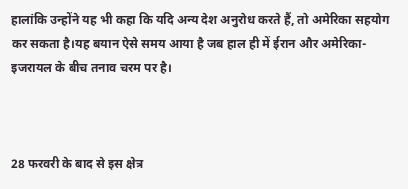हालांकि उन्होंने यह भी कहा कि यदि अन्य देश अनुरोध करते हैं, तो अमेरिका सहयोग कर सकता है।यह बयान ऐसे समय आया है जब हाल ही में ईरान और अमेरिका-इजरायल के बीच तनाव चरम पर है।



28 फरवरी के बाद से इस क्षेत्र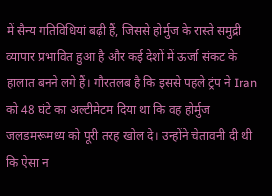में सैन्य गतिविधियां बढ़ी हैं, जिससे होर्मुज के रास्ते समुद्री व्यापार प्रभावित हुआ है और कई देशों में ऊर्जा संकट के हालात बनने लगे हैं। गौरतलब है कि इससे पहले ट्रंप ने Iran को 48 घंटे का अल्टीमेटम दिया था कि वह होर्मुज जलडमरूमध्य को पूरी तरह खोल दे। उन्होंने चेतावनी दी थी कि ऐसा न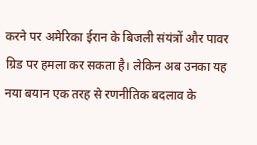करने पर अमेरिका ईरान के बिजली संयंत्रों और पावर ग्रिड पर हमला कर सकता है। लेकिन अब उनका यह नया बयान एक तरह से रणनीतिक बदलाव के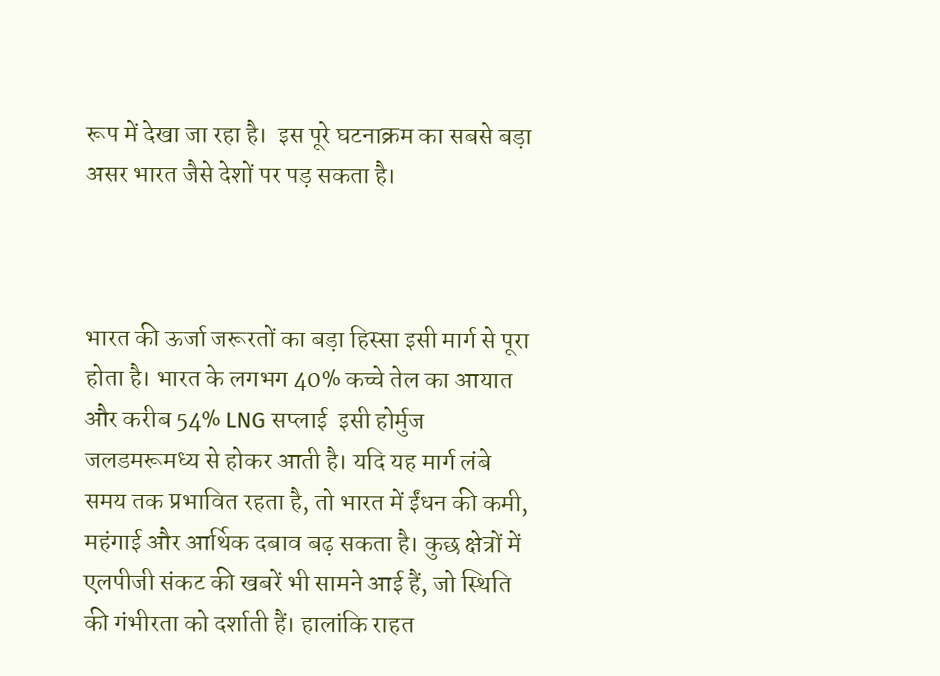रूप में देखा जा रहा है।  इस पूरे घटनाक्रम का सबसे बड़ा असर भारत जैसे देशों पर पड़ सकता है।



भारत की ऊर्जा जरूरतों का बड़ा हिस्सा इसी मार्ग से पूरा होता है। भारत के लगभग 40% कच्चे तेल का आयात और करीब 54% LNG सप्लाई  इसी होर्मुज जलडमरूमध्य से होकर आती है। यदि यह मार्ग लंबे समय तक प्रभावित रहता है, तो भारत में ईंधन की कमी, महंगाई और आर्थिक दबाव बढ़ सकता है। कुछ क्षेत्रों में एलपीजी संकट की खबरें भी सामने आई हैं, जो स्थिति की गंभीरता को दर्शाती हैं। हालांकि राहत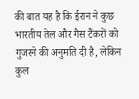की बात यह है कि ईरान ने कुछ भारतीय तेल और गैस टैंकरों को गुजरने की अनुमति दी है, लेकिन कुल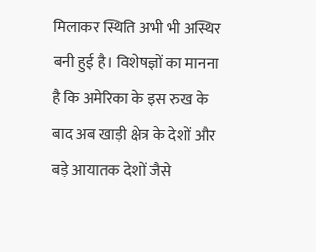मिलाकर स्थिति अभी भी अस्थिर बनी हुई है। विशेषज्ञों का मानना है कि अमेरिका के इस रुख के बाद अब खाड़ी क्षेत्र के देशों और बड़े आयातक देशों जैसे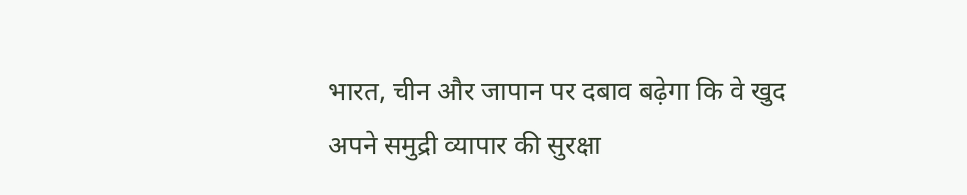भारत, चीन और जापान पर दबाव बढ़ेगा कि वे खुद अपने समुद्री व्यापार की सुरक्षा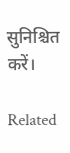सुनिश्चित करें।

Related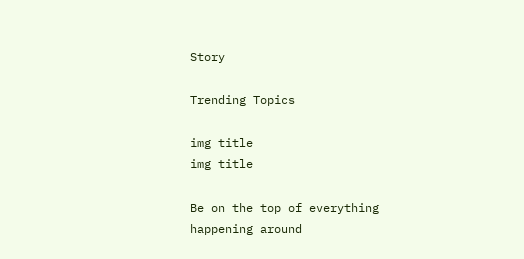Story

Trending Topics

img title
img title

Be on the top of everything happening around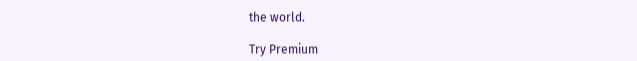the world.

Try Premium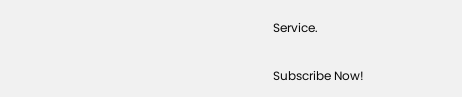Service.

Subscribe Now!